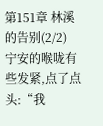第151章 林溪的告别(2/2)
宁安的喉咙有些发紧,点了点头:“我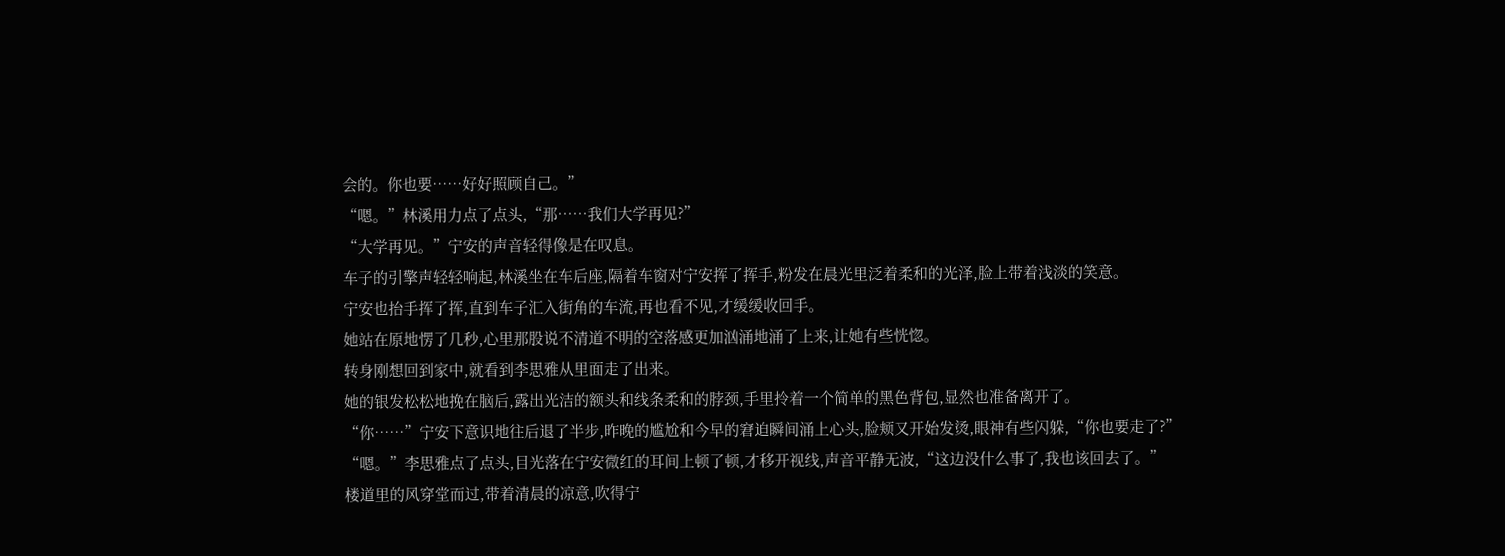会的。你也要……好好照顾自己。”
“嗯。”林溪用力点了点头,“那……我们大学再见?”
“大学再见。”宁安的声音轻得像是在叹息。
车子的引擎声轻轻响起,林溪坐在车后座,隔着车窗对宁安挥了挥手,粉发在晨光里泛着柔和的光泽,脸上带着浅淡的笑意。
宁安也抬手挥了挥,直到车子汇入街角的车流,再也看不见,才缓缓收回手。
她站在原地愣了几秒,心里那股说不清道不明的空落感更加汹涌地涌了上来,让她有些恍惚。
转身刚想回到家中,就看到李思雅从里面走了出来。
她的银发松松地挽在脑后,露出光洁的额头和线条柔和的脖颈,手里拎着一个简单的黑色背包,显然也准备离开了。
“你……”宁安下意识地往后退了半步,昨晚的尴尬和今早的窘迫瞬间涌上心头,脸颊又开始发烫,眼神有些闪躲,“你也要走了?”
“嗯。”李思雅点了点头,目光落在宁安微红的耳间上顿了顿,才移开视线,声音平静无波,“这边没什么事了,我也该回去了。”
楼道里的风穿堂而过,带着清晨的凉意,吹得宁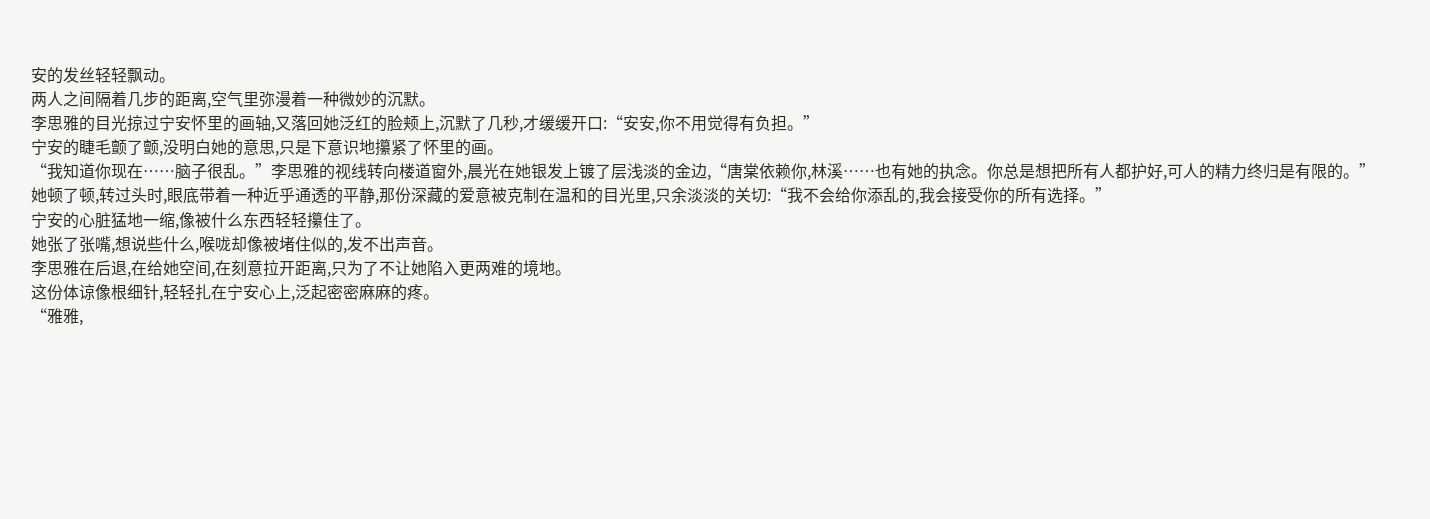安的发丝轻轻飘动。
两人之间隔着几步的距离,空气里弥漫着一种微妙的沉默。
李思雅的目光掠过宁安怀里的画轴,又落回她泛红的脸颊上,沉默了几秒,才缓缓开口:“安安,你不用觉得有负担。”
宁安的睫毛颤了颤,没明白她的意思,只是下意识地攥紧了怀里的画。
“我知道你现在……脑子很乱。”李思雅的视线转向楼道窗外,晨光在她银发上镀了层浅淡的金边,“唐棠依赖你,林溪……也有她的执念。你总是想把所有人都护好,可人的精力终归是有限的。”
她顿了顿,转过头时,眼底带着一种近乎通透的平静,那份深藏的爱意被克制在温和的目光里,只余淡淡的关切:“我不会给你添乱的,我会接受你的所有选择。”
宁安的心脏猛地一缩,像被什么东西轻轻攥住了。
她张了张嘴,想说些什么,喉咙却像被堵住似的,发不出声音。
李思雅在后退,在给她空间,在刻意拉开距离,只为了不让她陷入更两难的境地。
这份体谅像根细针,轻轻扎在宁安心上,泛起密密麻麻的疼。
“雅雅,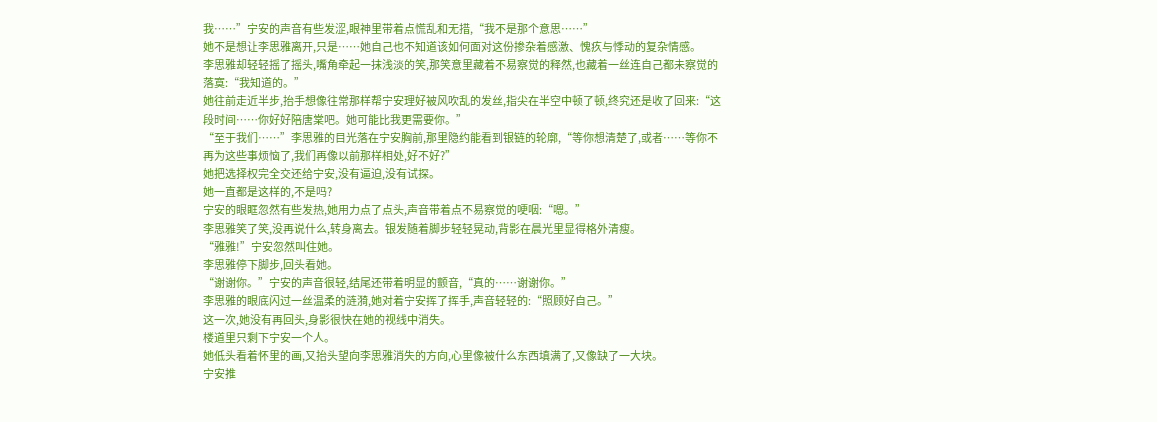我……”宁安的声音有些发涩,眼神里带着点慌乱和无措,“我不是那个意思……”
她不是想让李思雅离开,只是……她自己也不知道该如何面对这份掺杂着感激、愧疚与悸动的复杂情感。
李思雅却轻轻摇了摇头,嘴角牵起一抹浅淡的笑,那笑意里藏着不易察觉的释然,也藏着一丝连自己都未察觉的落寞:“我知道的。”
她往前走近半步,抬手想像往常那样帮宁安理好被风吹乱的发丝,指尖在半空中顿了顿,终究还是收了回来:“这段时间……你好好陪唐棠吧。她可能比我更需要你。”
“至于我们……”李思雅的目光落在宁安胸前,那里隐约能看到银链的轮廓,“等你想清楚了,或者……等你不再为这些事烦恼了,我们再像以前那样相处,好不好?”
她把选择权完全交还给宁安,没有逼迫,没有试探。
她一直都是这样的,不是吗?
宁安的眼眶忽然有些发热,她用力点了点头,声音带着点不易察觉的哽咽:“嗯。”
李思雅笑了笑,没再说什么,转身离去。银发随着脚步轻轻晃动,背影在晨光里显得格外清瘦。
“雅雅!”宁安忽然叫住她。
李思雅停下脚步,回头看她。
“谢谢你。”宁安的声音很轻,结尾还带着明显的颤音,“真的……谢谢你。”
李思雅的眼底闪过一丝温柔的涟漪,她对着宁安挥了挥手,声音轻轻的:“照顾好自己。”
这一次,她没有再回头,身影很快在她的视线中消失。
楼道里只剩下宁安一个人。
她低头看着怀里的画,又抬头望向李思雅消失的方向,心里像被什么东西填满了,又像缺了一大块。
宁安推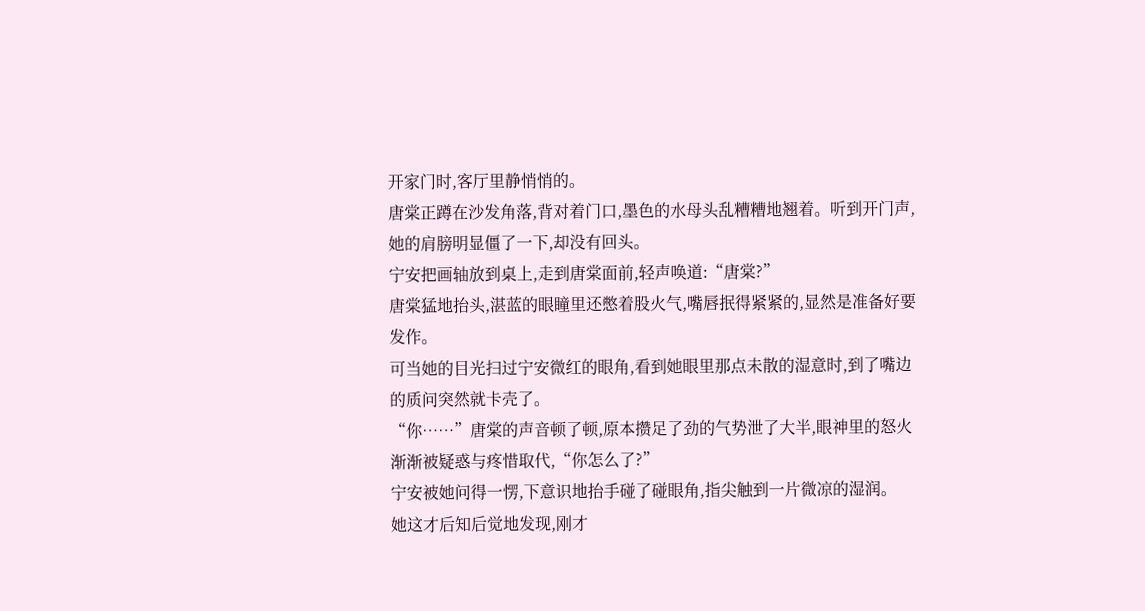开家门时,客厅里静悄悄的。
唐棠正蹲在沙发角落,背对着门口,墨色的水母头乱糟糟地翘着。听到开门声,她的肩膀明显僵了一下,却没有回头。
宁安把画轴放到桌上,走到唐棠面前,轻声唤道:“唐棠?”
唐棠猛地抬头,湛蓝的眼瞳里还憋着股火气,嘴唇抿得紧紧的,显然是准备好要发作。
可当她的目光扫过宁安微红的眼角,看到她眼里那点未散的湿意时,到了嘴边的质问突然就卡壳了。
“你……”唐棠的声音顿了顿,原本攒足了劲的气势泄了大半,眼神里的怒火渐渐被疑惑与疼惜取代,“你怎么了?”
宁安被她问得一愣,下意识地抬手碰了碰眼角,指尖触到一片微凉的湿润。
她这才后知后觉地发现,刚才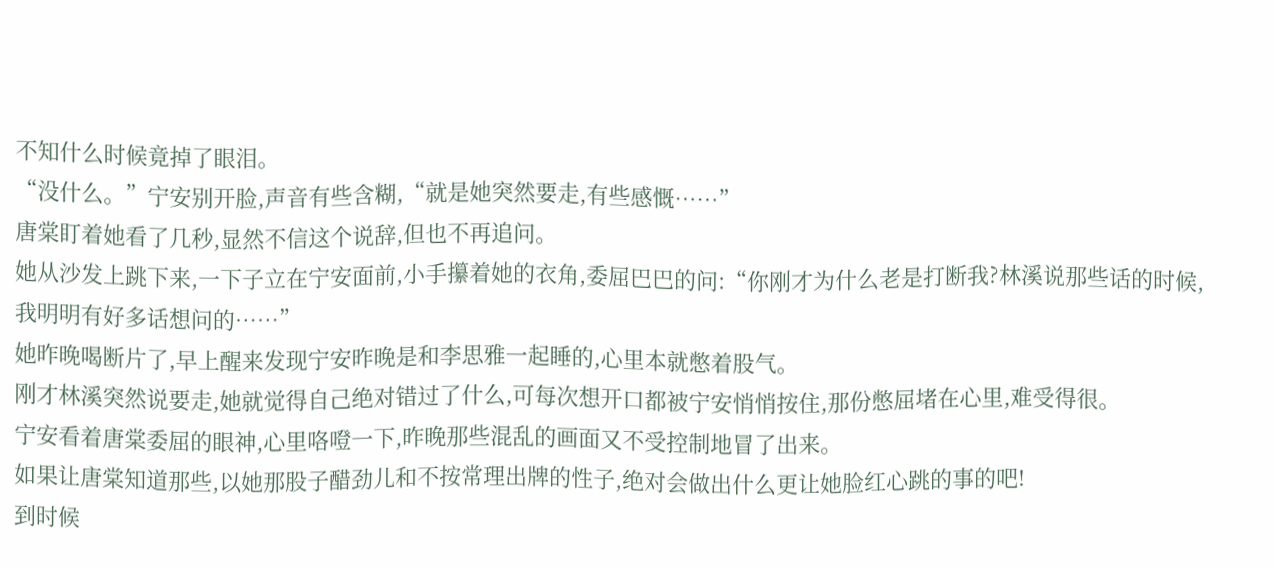不知什么时候竟掉了眼泪。
“没什么。”宁安别开脸,声音有些含糊,“就是她突然要走,有些感慨……”
唐棠盯着她看了几秒,显然不信这个说辞,但也不再追问。
她从沙发上跳下来,一下子立在宁安面前,小手攥着她的衣角,委屈巴巴的问:“你刚才为什么老是打断我?林溪说那些话的时候,我明明有好多话想问的……”
她昨晚喝断片了,早上醒来发现宁安昨晚是和李思雅一起睡的,心里本就憋着股气。
刚才林溪突然说要走,她就觉得自己绝对错过了什么,可每次想开口都被宁安悄悄按住,那份憋屈堵在心里,难受得很。
宁安看着唐棠委屈的眼神,心里咯噔一下,昨晚那些混乱的画面又不受控制地冒了出来。
如果让唐棠知道那些,以她那股子醋劲儿和不按常理出牌的性子,绝对会做出什么更让她脸红心跳的事的吧!
到时候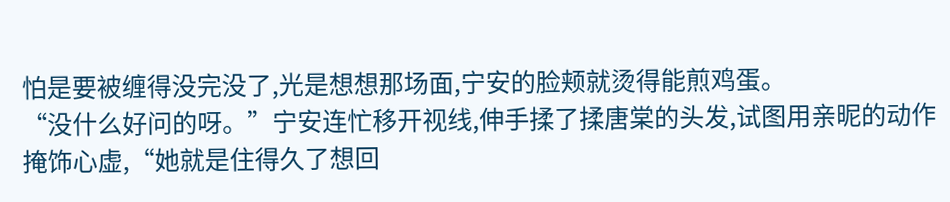怕是要被缠得没完没了,光是想想那场面,宁安的脸颊就烫得能煎鸡蛋。
“没什么好问的呀。”宁安连忙移开视线,伸手揉了揉唐棠的头发,试图用亲昵的动作掩饰心虚,“她就是住得久了想回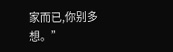家而已,你别多想。”